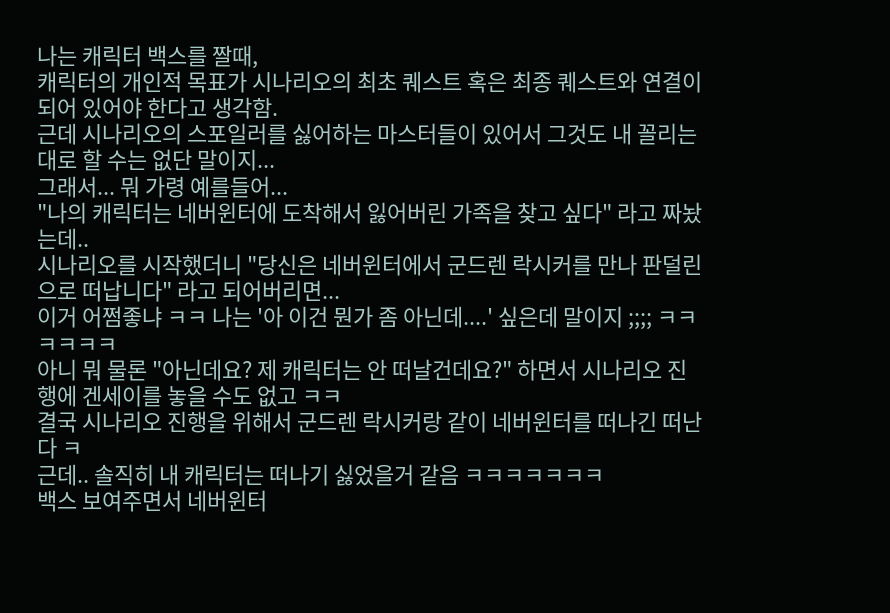나는 캐릭터 백스를 짤때,
캐릭터의 개인적 목표가 시나리오의 최초 퀘스트 혹은 최종 퀘스트와 연결이 되어 있어야 한다고 생각함.
근데 시나리오의 스포일러를 싫어하는 마스터들이 있어서 그것도 내 꼴리는대로 할 수는 없단 말이지...
그래서... 뭐 가령 예를들어...
"나의 캐릭터는 네버윈터에 도착해서 잃어버린 가족을 찾고 싶다" 라고 짜놨는데..
시나리오를 시작했더니 "당신은 네버윈터에서 군드렌 락시커를 만나 판덜린으로 떠납니다" 라고 되어버리면...
이거 어쩜좋냐 ㅋㅋ 나는 '아 이건 뭔가 좀 아닌데....' 싶은데 말이지 ;;;; ㅋㅋㅋㅋㅋㅋ
아니 뭐 물론 "아닌데요? 제 캐릭터는 안 떠날건데요?" 하면서 시나리오 진행에 겐세이를 놓을 수도 없고 ㅋㅋ
결국 시나리오 진행을 위해서 군드렌 락시커랑 같이 네버윈터를 떠나긴 떠난다 ㅋ
근데.. 솔직히 내 캐릭터는 떠나기 싫었을거 같음 ㅋㅋㅋㅋㅋㅋㅋ
백스 보여주면서 네버윈터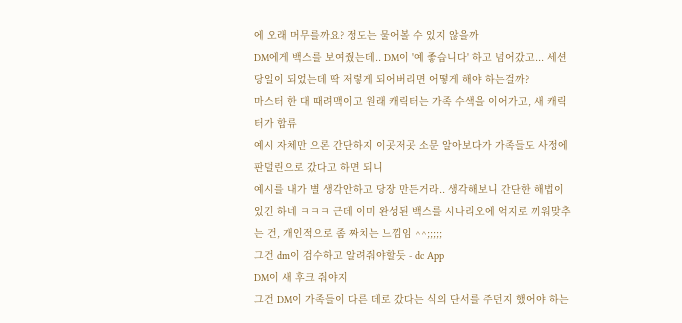에 오래 머무를까요? 정도는 물어볼 수 있지 않을까
DM에게 백스를 보여줬는데.. DM이 '예 좋습니다' 하고 넘어갔고... 세션 당일이 되었는데 딱 저렇게 되어버리면 어떻게 해야 하는걸까?
마스터 한 대 때려맥이고 원래 캐릭터는 가족 수색을 이어가고, 새 캐릭터가 합류
예시 자체만 으론 간단하지 이곳저곳 소문 알아보다가 가족들도 사정에 판덜린으로 갔다고 하면 되니
예시를 내가 별 생각안하고 당장 만든거라.. 생각해보니 간단한 해법이 있긴 하네 ㅋㅋㅋ 근데 이미 완성된 백스를 시나리오에 억지로 끼워맞추는 건, 개인적으로 좀 짜치는 느낌임 ^^;;;;;
그건 dm이 검수하고 알려줘야할듯 - dc App
DM이 새 후크 줘야지
그건 DM이 가족들이 다른 데로 갔다는 식의 단서를 주던지 했어야 하는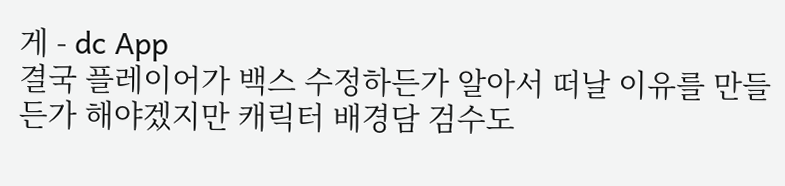게 - dc App
결국 플레이어가 백스 수정하든가 알아서 떠날 이유를 만들든가 해야겠지만 캐릭터 배경담 검수도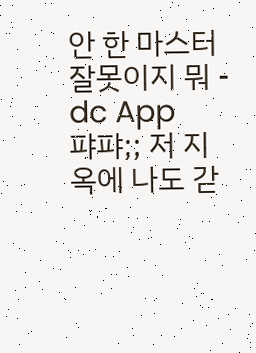안 한 마스터 잘못이지 뭐 - dc App
퍄퍄;; 저 지옥에 나도 갇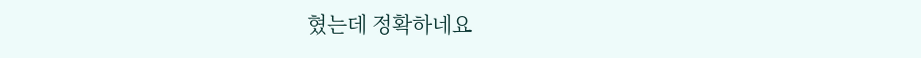혔는데 정확하네요